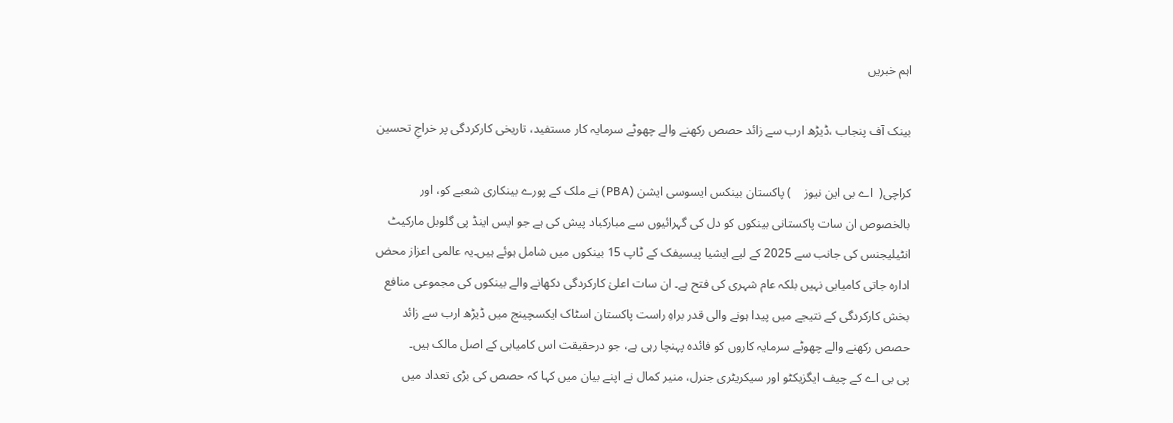اہم خبریں

بینک آف پنجاب ،ڈیڑھ ارب سے زائد حصص رکھنے والے چھوٹے سرمایہ کار مستفید، تاریخی کارکردگی پر خراجِ تحسین

کراچی(  اے بی این نیوز    ) پاکستان بینکس ایسوسی ایشن (PBA) نے ملک کے پورے بینکاری شعبے کو، اور بالخصوص ان سات پاکستانی بینکوں کو دل کی گہرائیوں سے مبارکباد پیش کی ہے جو ایس اینڈ پی گلوبل مارکیٹ انٹیلیجنس کی جانب سے 2025 کے لیے ایشیا پیسیفک کے ٹاپ 15 بینکوں میں شامل ہوئے ہیں۔یہ عالمی اعزاز محض ادارہ جاتی کامیابی نہیں بلکہ عام شہری کی فتح ہے۔ ان سات اعلیٰ کارکردگی دکھانے والے بینکوں کی مجموعی منافع بخش کارکردگی کے نتیجے میں پیدا ہونے والی قدر براہِ راست پاکستان اسٹاک ایکسچینج میں ڈیڑھ ارب سے زائد حصص رکھنے والے چھوٹے سرمایہ کاروں کو فائدہ پہنچا رہی ہے، جو درحقیقت اس کامیابی کے اصل مالک ہیں۔
پی بی اے کے چیف ایگزیکٹو اور سیکریٹری جنرل، منیر کمال نے اپنے بیان میں کہا کہ حصص کی بڑی تعداد میں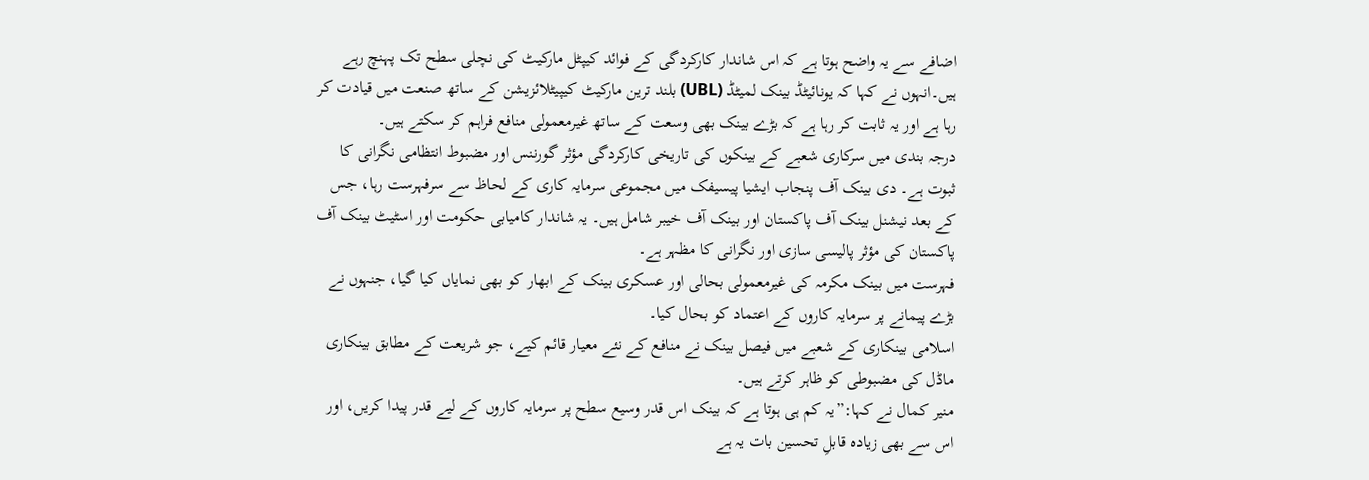اضافے سے یہ واضح ہوتا ہے کہ اس شاندار کارکردگی کے فوائد کیپٹل مارکیٹ کی نچلی سطح تک پہنچ رہے ہیں۔انہوں نے کہا کہ یونائیٹڈ بینک لمیٹڈ (UBL) بلند ترین مارکیٹ کیپیٹلائزیشن کے ساتھ صنعت میں قیادت کر رہا ہے اور یہ ثابت کر رہا ہے کہ بڑے بینک بھی وسعت کے ساتھ غیرمعمولی منافع فراہم کر سکتے ہیں۔
درجہ بندی میں سرکاری شعبے کے بینکوں کی تاریخی کارکردگی مؤثر گورننس اور مضبوط انتظامی نگرانی کا ثبوت ہے۔ دی بینک آف پنجاب ایشیا پیسیفک میں مجموعی سرمایہ کاری کے لحاظ سے سرفہرست رہا، جس کے بعد نیشنل بینک آف پاکستان اور بینک آف خیبر شامل ہیں۔ یہ شاندار کامیابی حکومت اور اسٹیٹ بینک آف پاکستان کی مؤثر پالیسی سازی اور نگرانی کا مظہر ہے۔
فہرست میں بینک مکرمہ کی غیرمعمولی بحالی اور عسکری بینک کے ابھار کو بھی نمایاں کیا گیا، جنہوں نے بڑے پیمانے پر سرمایہ کاروں کے اعتماد کو بحال کیا۔
اسلامی بینکاری کے شعبے میں فیصل بینک نے منافع کے نئے معیار قائم کیے، جو شریعت کے مطابق بینکاری ماڈل کی مضبوطی کو ظاہر کرتے ہیں۔
منیر کمال نے کہا:”یہ کم ہی ہوتا ہے کہ بینک اس قدر وسیع سطح پر سرمایہ کاروں کے لیے قدر پیدا کریں، اور اس سے بھی زیادہ قابلِ تحسین بات یہ ہے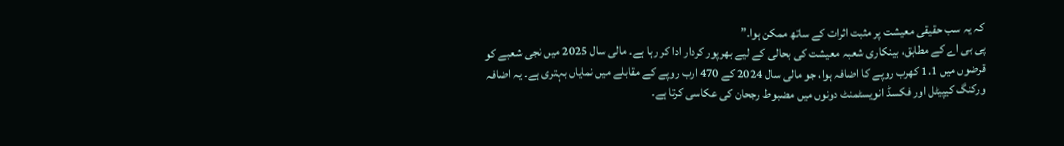کہ یہ سب حقیقی معیشت پر مثبت اثرات کے ساتھ ممکن ہوا۔”
پی بی اے کے مطابق، بینکاری شعبہ معیشت کی بحالی کے لیے بھرپور کردار ادا کر رہا ہے۔ مالی سال 2025 میں نجی شعبے کو قرضوں میں 1.1 کھرب روپے کا اضافہ ہوا، جو مالی سال 2024 کے 470 ارب روپے کے مقابلے میں نمایاں بہتری ہے۔ یہ اضافہ ورکنگ کیپیٹل اور فکسڈ انویسٹمنٹ دونوں میں مضبوط رجحان کی عکاسی کرتا ہے۔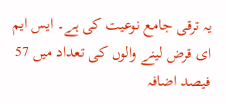یہ ترقی جامع نوعیت کی ہے۔ ایس ایم ای قرض لینے والوں کی تعداد میں 57 فیصد اضافہ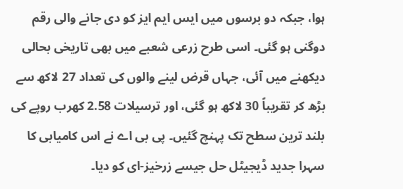ہوا، جبکہ دو برسوں میں ایس ایم ایز کو دی جانے والی رقم دوگنی ہو گئی۔ اسی طرح زرعی شعبے میں بھی تاریخی بحالی دیکھنے میں آئی، جہاں قرض لینے والوں کی تعداد 27 لاکھ سے بڑھ کر تقریباً 30 لاکھ ہو گئی، اور ترسیلات 2.58 کھرب روپے کی بلند ترین سطح تک پہنچ گئیں۔ پی بی اے نے اس کامیابی کا سہرا جدید ڈیجیٹل حل جیسے زرخیز-ای کو دیا۔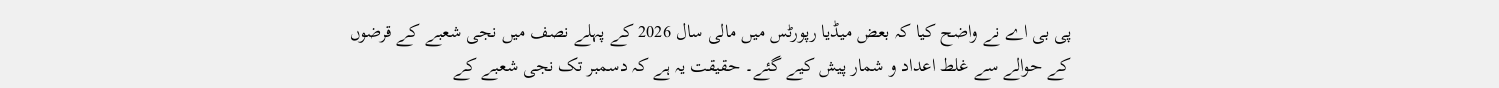پی بی اے نے واضح کیا کہ بعض میڈیا رپورٹس میں مالی سال 2026 کے پہلے نصف میں نجی شعبے کے قرضوں کے حوالے سے غلط اعداد و شمار پیش کیے گئے۔ حقیقت یہ ہے کہ دسمبر تک نجی شعبے کے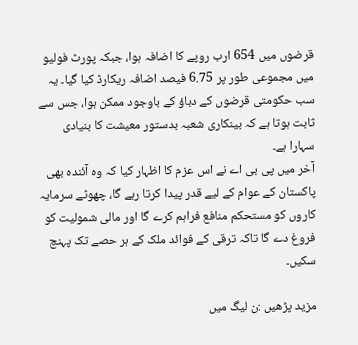قرضوں میں 654 ارب روپے کا اضافہ ہوا، جبکہ پورٹ فولیو میں مجموعی طور پر 6.75 فیصد اضافہ ریکارڈ کیا گیا۔ یہ سب حکومتی قرضوں کے دباؤ کے باوجود ممکن ہوا، جس سے ثابت ہوتا ہے کہ بینکاری شعبہ بدستور معیشت کا بنیادی سہارا ہے۔
آخر میں پی بی اے نے اس عزم کا اظہار کیا کہ وہ آئندہ بھی پاکستان کے عوام کے لیے قدر پیدا کرتا رہے گا، چھوٹے سرمایہ کاروں کو مستحکم منافع فراہم کرے گا اور مالی شمولیت کو فروغ دے گا تاکہ ترقی کے فوائد ملک کے ہر حصے تک پہنچ سکیں۔

مزید پڑھیں :ن لیگ میں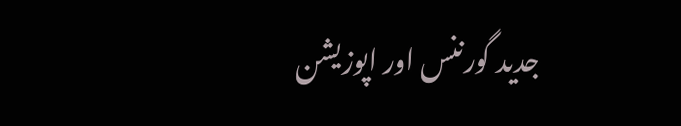جدید گورننس اور اپوزیشن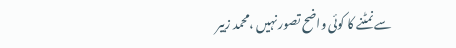سے نمٹنے کا کوئی واضح تصور نہیں ،محمد زبیر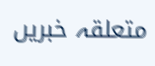متعلقہ خبریں